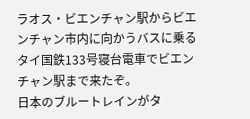ラオス・ビエンチャン駅からビエンチャン市内に向かうバスに乗る
タイ国鉄133号寝台電車でビエンチャン駅まで来たぞ。
日本のブルートレインがタ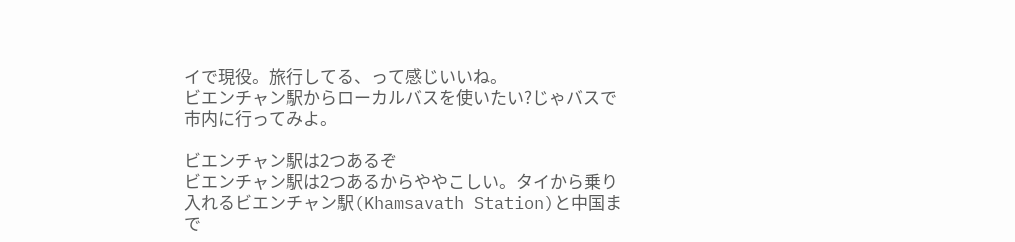イで現役。旅行してる、って感じいいね。
ビエンチャン駅からローカルバスを使いたい?じゃバスで市内に行ってみよ。

ビエンチャン駅は2つあるぞ
ビエンチャン駅は2つあるからややこしい。タイから乗り入れるビエンチャン駅(Khamsavath Station)と中国まで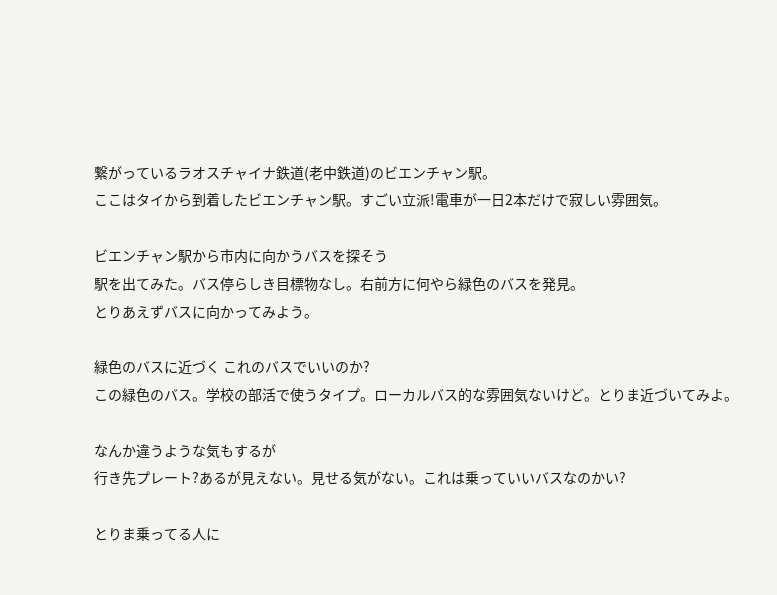繋がっているラオスチャイナ鉄道(老中鉄道)のビエンチャン駅。
ここはタイから到着したビエンチャン駅。すごい立派!電車が一日2本だけで寂しい雰囲気。

ビエンチャン駅から市内に向かうバスを探そう
駅を出てみた。バス停らしき目標物なし。右前方に何やら緑色のバスを発見。
とりあえずバスに向かってみよう。

緑色のバスに近づく これのバスでいいのか?
この緑色のバス。学校の部活で使うタイプ。ローカルバス的な雰囲気ないけど。とりま近づいてみよ。

なんか違うような気もするが
行き先プレート?あるが見えない。見せる気がない。これは乗っていいバスなのかい?

とりま乗ってる人に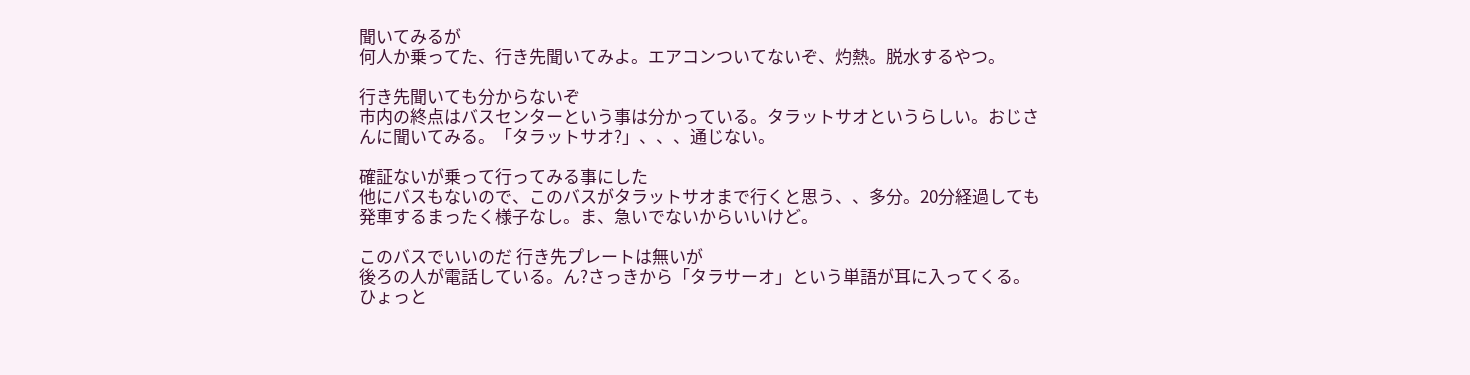聞いてみるが
何人か乗ってた、行き先聞いてみよ。エアコンついてないぞ、灼熱。脱水するやつ。

行き先聞いても分からないぞ
市内の終点はバスセンターという事は分かっている。タラットサオというらしい。おじさんに聞いてみる。「タラットサオ?」、、、通じない。

確証ないが乗って行ってみる事にした
他にバスもないので、このバスがタラットサオまで行くと思う、、多分。20分経過しても発車するまったく様子なし。ま、急いでないからいいけど。

このバスでいいのだ 行き先プレートは無いが
後ろの人が電話している。ん?さっきから「タラサーオ」という単語が耳に入ってくる。ひょっと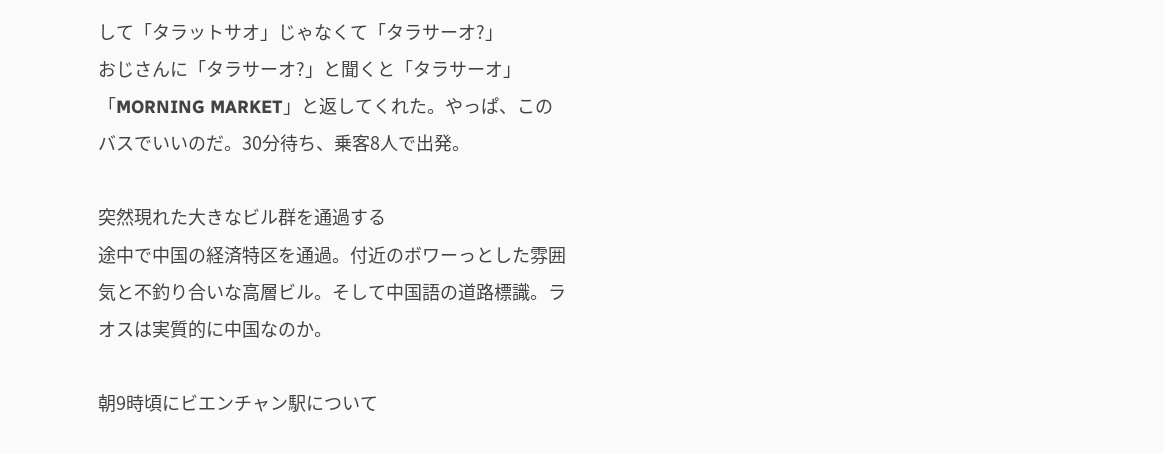して「タラットサオ」じゃなくて「タラサーオ?」
おじさんに「タラサーオ?」と聞くと「タラサーオ」「MORNING MARKET」と返してくれた。やっぱ、このバスでいいのだ。30分待ち、乗客8人で出発。

突然現れた大きなビル群を通過する
途中で中国の経済特区を通過。付近のボワーっとした雰囲気と不釣り合いな高層ビル。そして中国語の道路標識。ラオスは実質的に中国なのか。

朝9時頃にビエンチャン駅について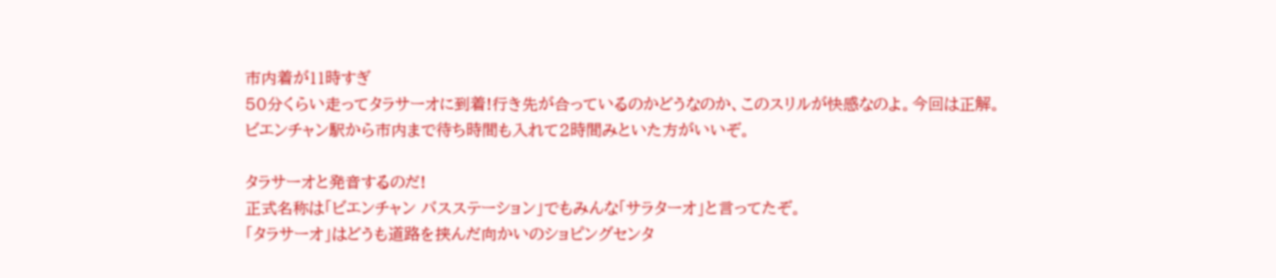市内着が11時すぎ
50分くらい走ってタラサーオに到着!行き先が合っているのかどうなのか、このスリルが快感なのよ。今回は正解。
ビエンチャン駅から市内まで待ち時間も入れて2時間みといた方がいいぞ。

タラサーオと発音するのだ!
正式名称は「ビエンチャン バスステーション」でもみんな「サラターオ」と言ってたぞ。
「タラサーオ」はどうも道路を挟んだ向かいのショピングセンタ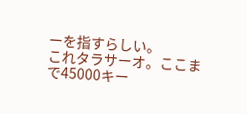ーを指すらしい。
これタラサーオ。ここまで45000キー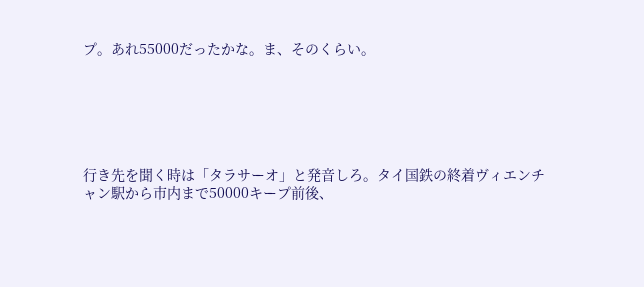プ。あれ55000だったかな。ま、そのくらい。






行き先を聞く時は「タラサーオ」と発音しろ。タイ国鉄の終着ヴィエンチャン駅から市内まで50000キープ前後、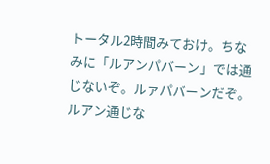トータル2時間みておけ。ちなみに「ルアンパバーン」では通じないぞ。ルァパバーンだぞ。ルアン通じな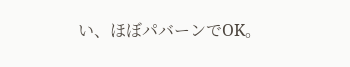い、ほぼパバーンでOK。